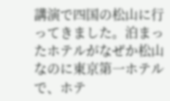講演で四国の松山に行ってきました。泊まったホテルがなぜか松山なのに東京第一ホテルで、ホテ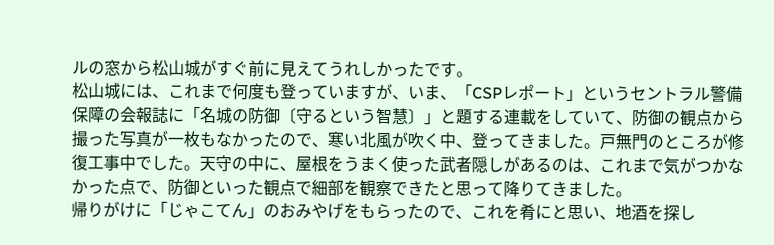ルの窓から松山城がすぐ前に見えてうれしかったです。
松山城には、これまで何度も登っていますが、いま、「CSPレポート」というセントラル警備保障の会報誌に「名城の防御〔守るという智慧〕」と題する連載をしていて、防御の観点から撮った写真が一枚もなかったので、寒い北風が吹く中、登ってきました。戸無門のところが修復工事中でした。天守の中に、屋根をうまく使った武者隠しがあるのは、これまで気がつかなかった点で、防御といった観点で細部を観察できたと思って降りてきました。
帰りがけに「じゃこてん」のおみやげをもらったので、これを肴にと思い、地酒を探し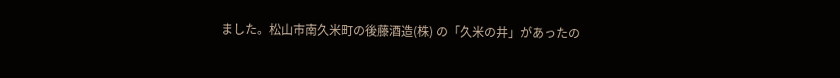ました。松山市南久米町の後藤酒造(株) の「久米の井」があったの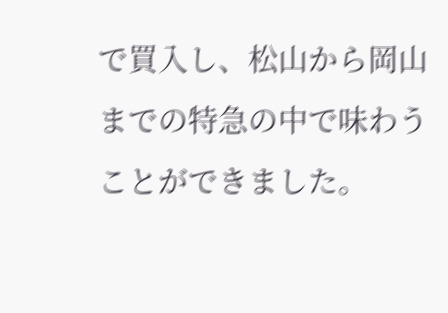で買入し、松山から岡山までの特急の中で味わうことができました。